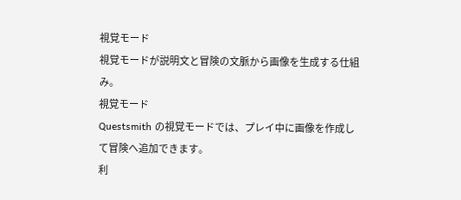視覚モード
視覚モードが説明文と冒険の文脈から画像を生成する仕組み。
視覚モード
Questsmith の視覚モードでは、プレイ中に画像を作成して冒険へ追加できます。
利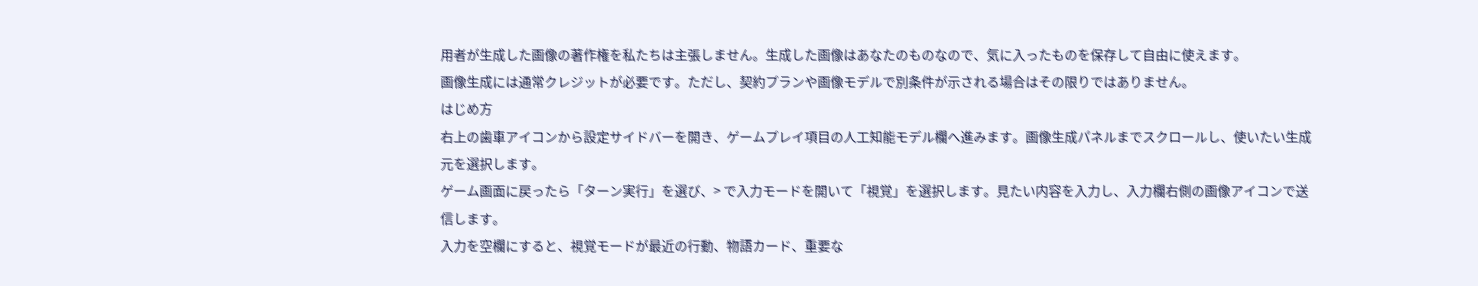用者が生成した画像の著作権を私たちは主張しません。生成した画像はあなたのものなので、気に入ったものを保存して自由に使えます。
画像生成には通常クレジットが必要です。ただし、契約プランや画像モデルで別条件が示される場合はその限りではありません。
はじめ方
右上の歯車アイコンから設定サイドバーを開き、ゲームプレイ項目の人工知能モデル欄へ進みます。画像生成パネルまでスクロールし、使いたい生成元を選択します。
ゲーム画面に戻ったら「ターン実行」を選び、> で入力モードを開いて「視覚」を選択します。見たい内容を入力し、入力欄右側の画像アイコンで送信します。
入力を空欄にすると、視覚モードが最近の行動、物語カード、重要な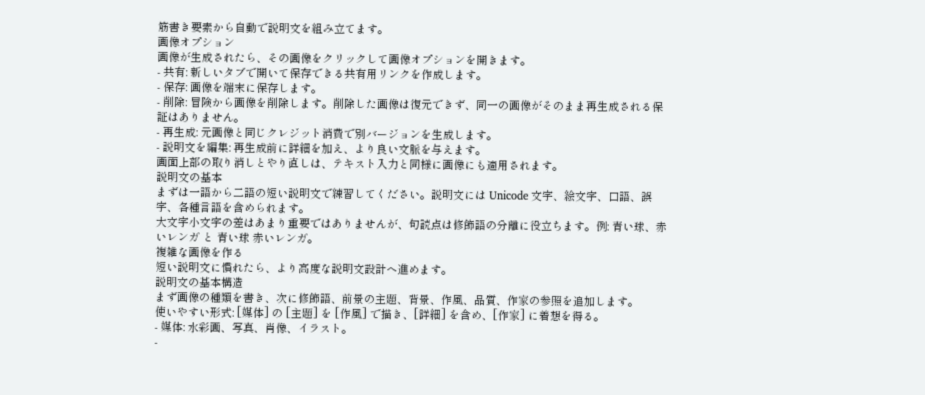筋書き要素から自動で説明文を組み立てます。
画像オプション
画像が生成されたら、その画像をクリックして画像オプションを開きます。
- 共有: 新しいタブで開いて保存できる共有用リンクを作成します。
- 保存: 画像を端末に保存します。
- 削除: 冒険から画像を削除します。削除した画像は復元できず、同一の画像がそのまま再生成される保証はありません。
- 再生成: 元画像と同じクレジット消費で別バージョンを生成します。
- 説明文を編集: 再生成前に詳細を加え、より良い文脈を与えます。
画面上部の取り消しとやり直しは、テキスト入力と同様に画像にも適用されます。
説明文の基本
まずは一語から二語の短い説明文で練習してください。説明文には Unicode 文字、絵文字、口語、誤字、各種言語を含められます。
大文字小文字の差はあまり重要ではありませんが、句読点は修飾語の分離に役立ちます。例: 青い球、赤いレンガ と 青い球 赤いレンガ。
複雑な画像を作る
短い説明文に慣れたら、より高度な説明文設計へ進めます。
説明文の基本構造
まず画像の種類を書き、次に修飾語、前景の主題、背景、作風、品質、作家の参照を追加します。
使いやすい形式: [媒体] の [主題] を [作風] で描き、[詳細] を含め、[作家] に着想を得る。
- 媒体: 水彩画、写真、肖像、イラスト。
-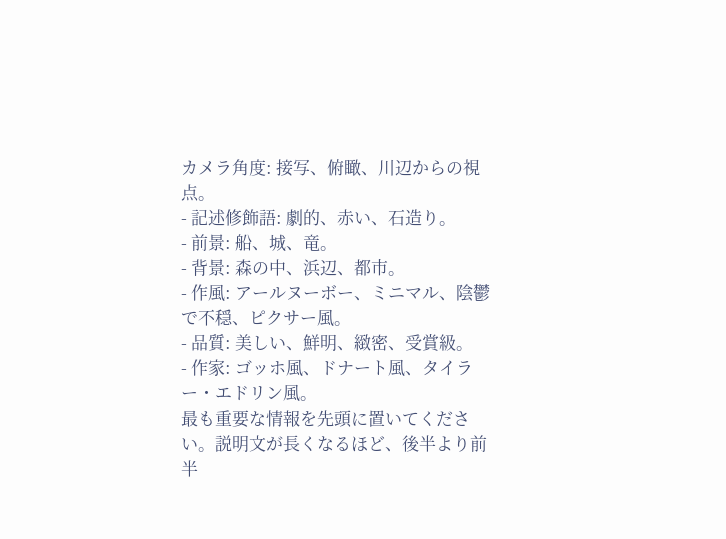カメラ角度: 接写、俯瞰、川辺からの視点。
- 記述修飾語: 劇的、赤い、石造り。
- 前景: 船、城、竜。
- 背景: 森の中、浜辺、都市。
- 作風: アールヌーボー、ミニマル、陰鬱で不穏、ピクサー風。
- 品質: 美しい、鮮明、緻密、受賞級。
- 作家: ゴッホ風、ドナート風、タイラー・エドリン風。
最も重要な情報を先頭に置いてください。説明文が長くなるほど、後半より前半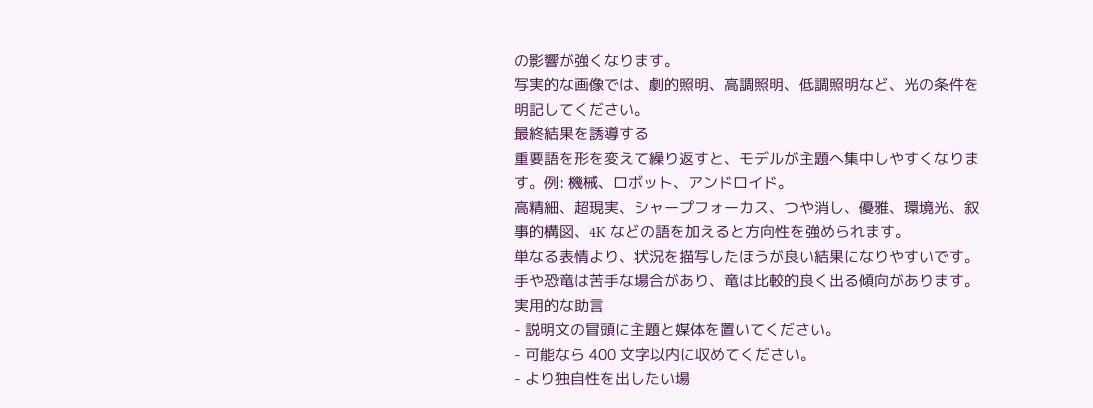の影響が強くなります。
写実的な画像では、劇的照明、高調照明、低調照明など、光の条件を明記してください。
最終結果を誘導する
重要語を形を変えて繰り返すと、モデルが主題へ集中しやすくなります。例: 機械、ロボット、アンドロイド。
高精細、超現実、シャープフォーカス、つや消し、優雅、環境光、叙事的構図、4K などの語を加えると方向性を強められます。
単なる表情より、状況を描写したほうが良い結果になりやすいです。手や恐竜は苦手な場合があり、竜は比較的良く出る傾向があります。
実用的な助言
- 説明文の冒頭に主題と媒体を置いてください。
- 可能なら 400 文字以内に収めてください。
- より独自性を出したい場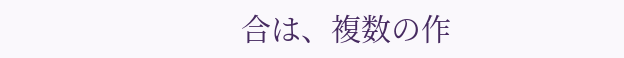合は、複数の作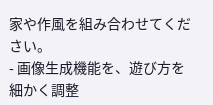家や作風を組み合わせてください。
- 画像生成機能を、遊び方を細かく調整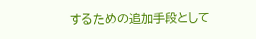するための追加手段として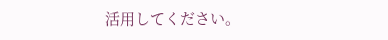活用してください。